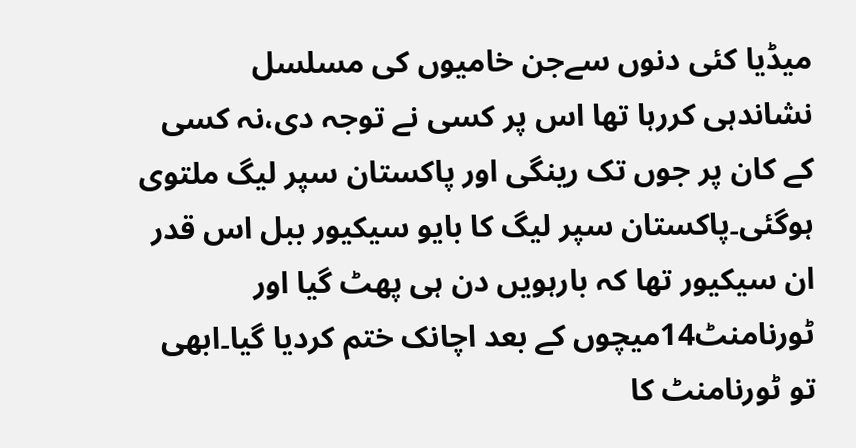میڈیا کئی دنوں سےجن خامیوں کی مسلسل نشاندہی کررہا تھا اس پر کسی نے توجہ دی،نہ کسی کے کان پر جوں تک رینگی اور پاکستان سپر لیگ ملتوی ہوگئی۔پاکستان سپر لیگ کا بایو سیکیور ببل اس قدر ان سیکیور تھا کہ بارہویں دن ہی پھٹ گیا اور ٹورنامنٹ14میچوں کے بعد اچانک ختم کردیا گیا۔ابھی تو ٹورنامنٹ کا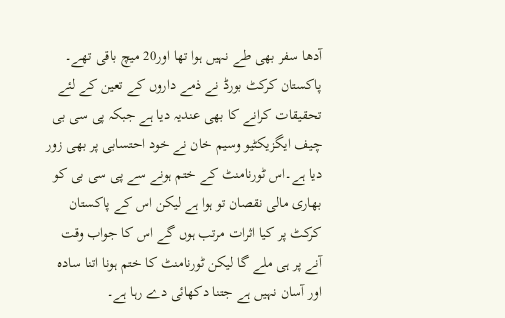آدھا سفر بھی طے نہیں ہوا تھا اور20 میچ باقی تھے۔
پاکستان کرکٹ بورڈ نے ذمے داروں کے تعین کے لئے تحقیقات کرانے کا بھی عندیہ دیا ہے جبکہ پی سی بی چیف ایگزیکٹیو وسیم خان نے خود احتسابی پر بھی زور دیا ہے۔اس ٹورنامنٹ کے ختم ہونے سے پی سی بی کو بھاری مالی نقصان تو ہوا ہے لیکن اس کے پاکستان کرکٹ پر کیا اثرات مرتب ہوں گے اس کا جواب وقت آنے پر ہی ملے گا لیکن ٹورنامنٹ کا ختم ہونا اتنا سادہ اور آسان نہیں ہے جتنا دکھائی دے رہا ہے۔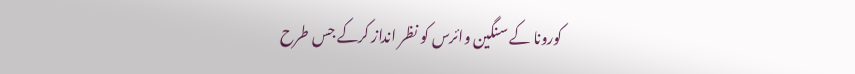کورونا کے سنگین وائرس کو نظر انداز کرکے جس طرح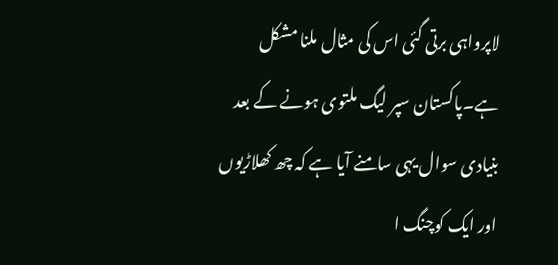لاپرواہی برتی گئی اس کی مثال ملنا مشکل ہے۔پاکستان سپر لیگ ملتوی ہونے کے بعد بنیادی سوال یہی سامنے آیا ہے کہ چھ کھلاڑیوں اور ایک کوچنگ ا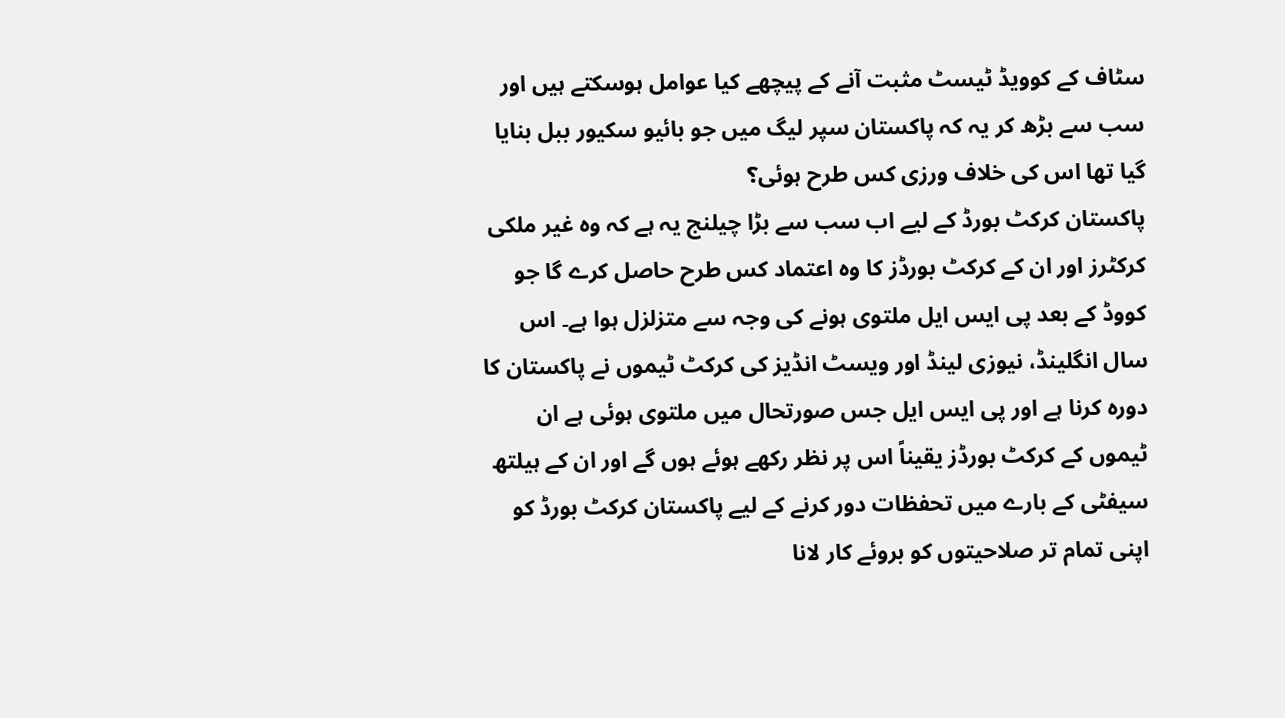سٹاف کے کوویڈ ٹیسٹ مثبت آنے کے پیچھے کیا عوامل ہوسکتے ہیں اور سب سے بڑھ کر یہ کہ پاکستان سپر لیگ میں جو بائیو سکیور ببل بنایا گیا تھا اس کی خلاف ورزی کس طرح ہوئی؟
پاکستان کرکٹ بورڈ کے لیے اب سب سے بڑا چیلنج یہ ہے کہ وہ غیر ملکی کرکٹرز اور ان کے کرکٹ بورڈز کا وہ اعتماد کس طرح حاصل کرے گا جو کووڈ کے بعد پی ایس ایل ملتوی ہونے کی وجہ سے متزلزل ہوا ہے۔ اس سال انگلینڈ، نیوزی لینڈ اور ویسٹ انڈیز کی کرکٹ ٹیموں نے پاکستان کا دورہ کرنا ہے اور پی ایس ایل جس صورتحال میں ملتوی ہوئی ہے ان ٹیموں کے کرکٹ بورڈز یقیناً اس پر نظر رکھے ہوئے ہوں گے اور ان کے ہیلتھ سیفٹی کے بارے میں تحفظات دور کرنے کے لیے پاکستان کرکٹ بورڈ کو اپنی تمام تر صلاحیتوں کو بروئے کار لانا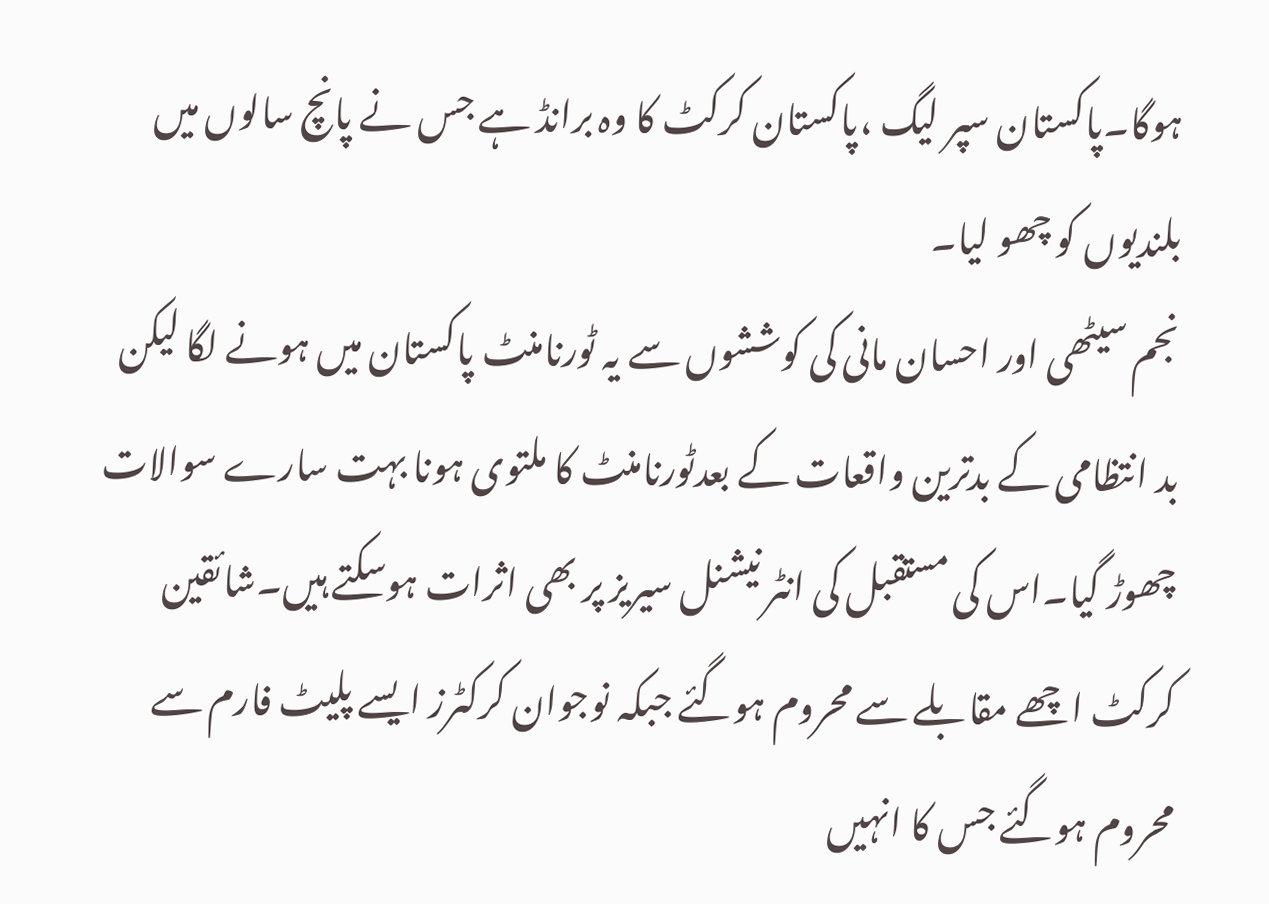ہوگا۔پاکستان سپر لیگ ،پاکستان کرکٹ کا وہ برانڈ ہے جس نے پانچ سالوں میں بلندیوں کو چھو لیا۔
نجم سیٹھی اور احسان مانی کی کوششوں سے یہ ٹورنامنٹ پاکستان میں ہونے لگا لیکن بد انتظامی کے بدترین واقعات کے بعدٹورنامنٹ کا ملتوی ہونا بہت سارے سوالات چھوڑ گیا۔اس کی مستقبل کی انٹر نیشنل سیریز پر بھی اثرات ہوسکتے ہیں۔شائقین کرکٹ اچھے مقابلے سے محروم ہوگئے جبکہ نوجوان کرکٹرز ایسے پلیٹ فارم سے محروم ہوگئے جس کا انہیں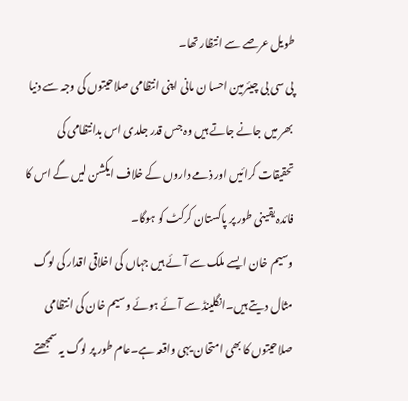طویل عرصے سے انتظار تھا۔
پی سی بی چیئرمین احسا ن مانی اپنی انتظامی صلاحیتوں کی وجہ سے دنیا بھر میں جانے جاتے ہیں وہ جس قدر جلدی اس بدانتظامی کی تحقیقات کرائیں اور ذمے داروں کے خلاف ایکشن لیں گے اس کا فائدہ یقینی طور پر پاکستان کرکٹ کو ہوگا۔
وسیم خان ایسے ملک سے آئے ہیں جہاں کی اخلاقی اقدار کی لوگ مثال دیتے ہیں۔انگلینڈ سے آئے ہوئے وسیم خان کی انتظامی صلاحیتوں کا بھی امتحان یہی واقعہ ہے۔عام طور پر لوگ یہ سمجھتے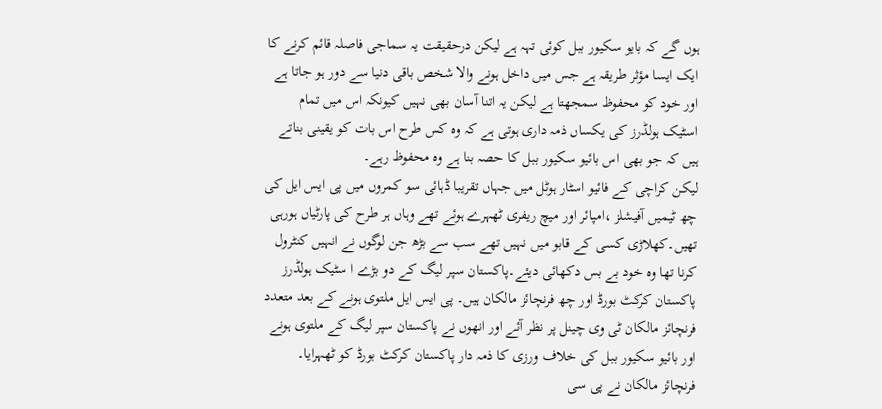ہوں گے کہ بایو سکیور ببل کوئی تہہ ہے لیکن درحقیقت یہ سماجی فاصلہ قائم کرنے کا ایک ایسا مؤثر طریقہ ہے جس میں داخل ہونے والا شخص باقی دنیا سے دور ہو جاتا ہے اور خود کو محفوظ سمجھتا ہے لیکن یہ اتنا آسان بھی نہیں کیونکہ اس میں تمام اسٹیک ہولڈرز کی یکساں ذمہ داری ہوتی ہے کہ وہ کس طرح اس بات کو یقینی بناتے ہیں کہ جو بھی اس بائیو سکیور ببل کا حصہ بنا ہے وہ محفوظ رہے۔
لیکن کراچی کے فائیو اسٹار ہوٹل میں جہاں تقریبا ڈہائی سو کمروں میں پی ایس ایل کی چھ ٹیمیں آفیشلز ،امپائر اور میچ ریفری ٹھہرے ہوئے تھے وہاں ہر طرح کی پارٹیاں ہورہی تھیں۔کھلاڑی کسی کے قابو میں نہیں تھے سب سے بڑھ جن لوگوں نے انہیں کنٹرول کرنا تھا وہ خود بے بس دکھائی دیئے۔پاکستان سپر لیگ کے دو بڑے ا سٹیک ہولڈرز پاکستان کرکٹ بورڈ اور چھ فرنچائز مالکان ہیں۔ پی ایس ایل ملتوی ہونے کے بعد متعدد فرنچائز مالکان ٹی وی چینل پر نظر آئے اور انھوں نے پاکستان سپر لیگ کے ملتوی ہونے اور بائیو سکیور ببل کی خلاف ورزی کا ذمہ دار پاکستان کرکٹ بورڈ کو ٹھہرایا۔
فرنچائز مالکان نے پی سی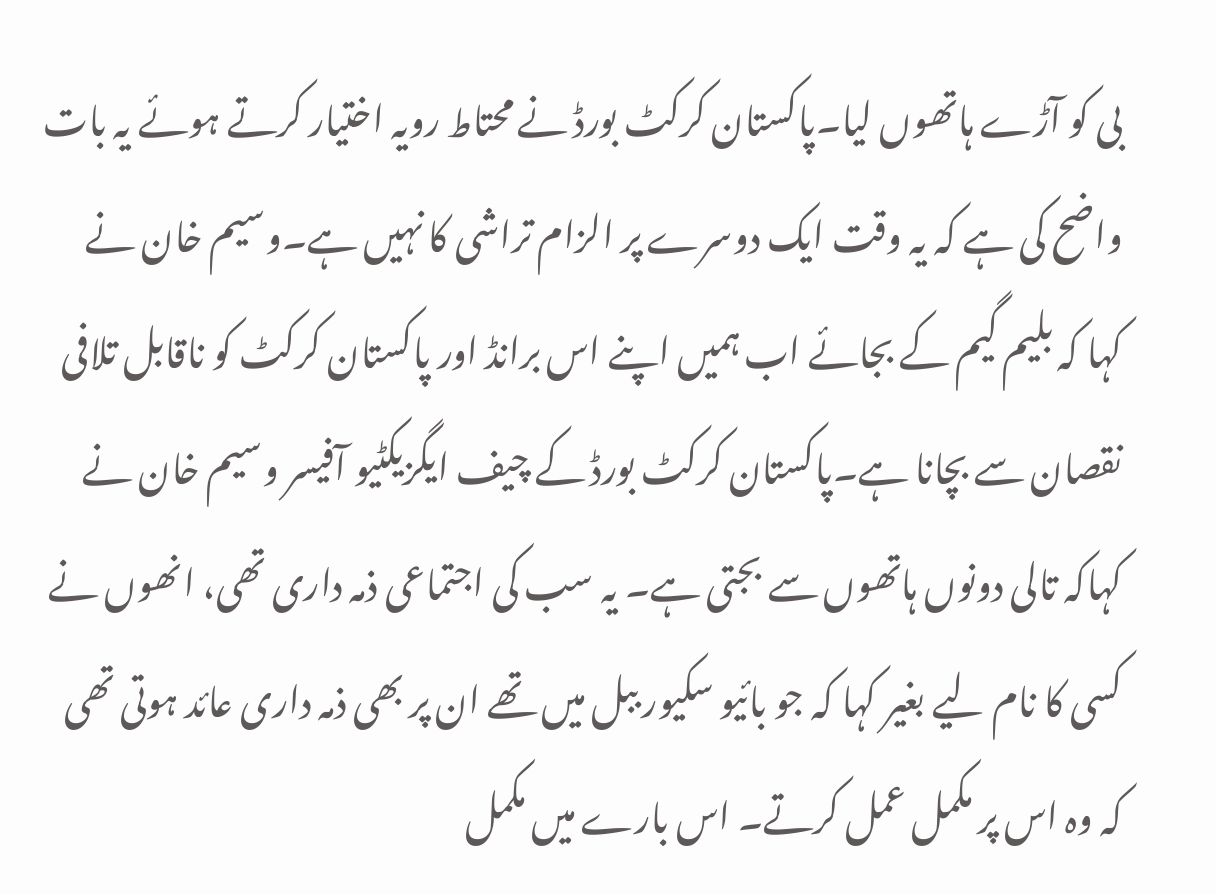بی کو آڑے ہاتھوں لیا۔پاکستان کرکٹ بورڈ نے محتاط رویہ اختیار کرتے ہوئے یہ بات واضح کی ہے کہ یہ وقت ایک دوسرے پر الزام تراشی کا نہیں ہے۔وسیم خان نے کہا کہ بلیم گیم کے بجائے اب ہمیں اپنے اس برانڈ اور پاکستان کرکٹ کو ناقابل تلافی نقصان سے بچانا ہے۔پاکستان کرکٹ بورڈ کے چیف ایگزیکٹیو آفیسر وسیم خان نے کہاکہ تالی دونوں ہاتھوں سے بجتی ہے۔ یہ سب کی اجتماعی ذمہ داری تھی، انھوں نے کسی کا نام لیے بغیر کہا کہ جو بائیو سکیور ببل میں تھے ان پر بھی ذمہ داری عائد ہوتی تھی کہ وہ اس پر مکمل عمل کرتے۔ اس بارے میں مکمل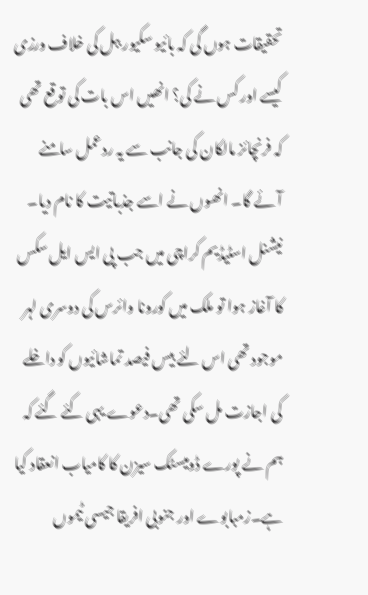تحقیقات ہوں گی کہ بائیو سکیور ببل کی خلاف ورزی کیسے اور کس نے کی؟ انھیں اس بات کی توقع تھی کہ فرنچائز مالکان کی جانب سے یہ ردعمل سامنے آئے گا۔ انھوں نے اسے جذباتیت کا نام دیا۔
نیشنل اسٹیڈیم کراچی میں جب پی ایس ایل سکس کا آغاز ہوا تو ملک میں کورونا وائرس کی دوسری لہر موجود تھی اس لئے بیس فیصد تماشائیوں کو داخلے کی اجازت مل سکی تھی۔دعوے یہی کئے گئے کہ ہم نے پورے ڈومیسٹک سیزن کا کامیاب انعقاد کیا ہے۔زمبابوے اور جنوبی افریقا جیسی ٹیموں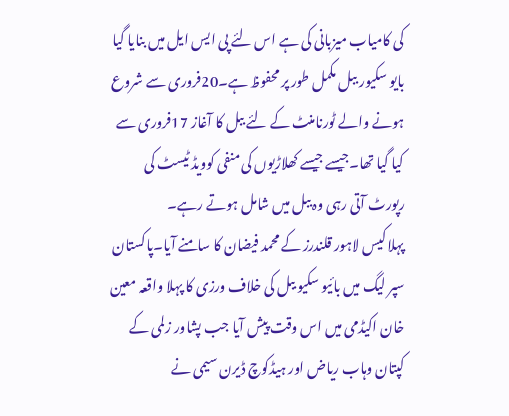کی کامیاب میزبانی کی ہے اس لئے پی ایس ایل میں بنایا گیا بایو سکیور ببل مکمل طور پر محفوظ ہے۔20فروری سے شروع ہونے والے ٹورنامنٹ کے لئے ببل کا آغاز 17فروری سے کیا گیا تھا۔جیسے جیسے کھلاڑیوں کی منفی کوویڈ ٹیسٹ کی رپورٹ آتی رہی وہ ببل میں شامل ہوتے رہے۔
پہلا کیس لاہور قلندرز کے محمد فیضان کا سامنے آیا۔پاکستان سپر لیگ میں بائیو سکیو ببل کی خلاف ورزی کا پہلا واقعہ معین خان اکیڈمی میں اس وقت پیش آیا جب پشاور زلمی کے کپتان وہاب ریاض اور ہیڈکوچ ڈیرن سیمی نے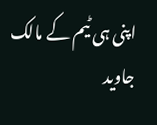اپنی ہی ٹیم کے مالک جاوید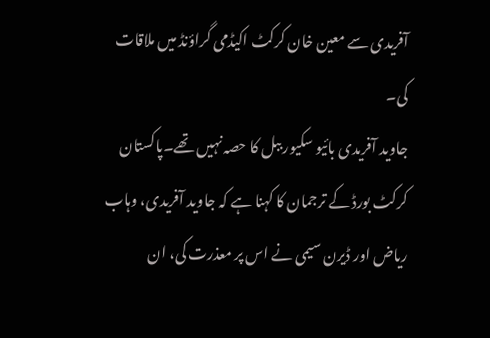آفریدی سے معین خان کرکٹ اکیڈمی گراؤنڈ میں ملاقات کی۔
جاوید آفریدی بائیو سکیور ببل کا حصہ نہیں تھے۔پاکستان کرکٹ بورڈ کے ترجمان کا کہنا ہے کہ جاوید آفریدی، وہاب ریاض اور ڈیرن سیمی نے اس پر معذرت کی، ان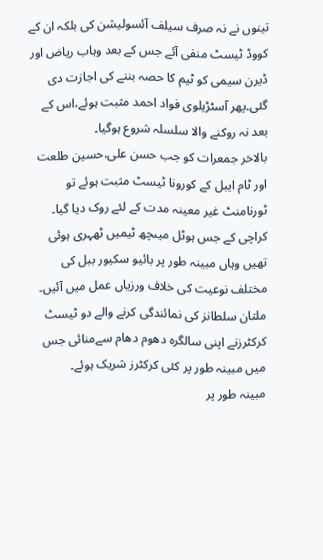تینوں نے نہ صرف سیلف آئسولیشن کی بلکہ ان کے کووڈ ٹیسٹ منفی آئے جس کے بعد وہاب ریاض اور ڈیرن سیمی کو ٹیم کا حصہ بننے کی اجازت دی گئی۔پھر آسٹڑیلوی فواد احمد مثبت ہوئے،اس کے بعد نہ روکنے والا سلسلہ شروع ہوگیا۔
بالاخر جمعرات کو جب حسن علی،حسین طلعت اور ٹام ایبل کے کورونا ٹیسٹ مثبت ہوئے تو ٹورنامنٹ غیر معینہ مدت کے لئے روک دیا گیا۔ کراچی کے جس ہوٹل میںچھ ٹیمیں ٹھہری ہوئی تھیں وہاں مبینہ طور پر بائیو سکیور ببل کی مختلف نوعیت کی خلاف ورزیاں عمل میں آئیں۔ ملتان سلطانز کی نمائندگی کرنے والے دو ٹیسٹ کرکٹرزنے اپنی سالگرہ دھوم دھام سےمنائی جس میں مبینہ طور پر کئی کرکٹرز شریک ہوئے۔
مبینہ طور پر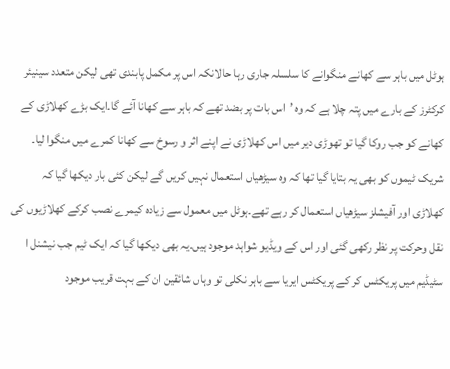ہوٹل میں باہر سے کھانے منگوانے کا سلسلہ جاری رہا حالانکہ اس پر مکمل پابندی تھی لیکن متعدد سینیئر کرکٹرز کے بارے میں پتہ چلا ہے کہ وہ ’اس بات پر بضد تھے کہ باہر سے کھانا آئے گا۔ایک بڑے کھلاڑی کے کھانے کو جب روکا گیا تو تھوڑی دیر میں اس کھلاڑی نے اپنے اثر و رسوخ سے کھانا کمرے میں منگوا لیا۔
شریک ٹیموں کو بھی یہ بتایا گیا تھا کہ وہ سیڑھیاں استعمال نہیں کریں گے لیکن کئی بار دیکھا گیا کہ کھلاڑی اور آفیشلز سیڑھیاں استعمال کر رہے تھے۔ہوٹل میں معمول سے زیادہ کیمرے نصب کرکے کھلاڑیوں کی نقل وحرکت پر نظر رکھی گئی اور اس کے ویڈیو شواہد موجود ہیں۔یہ بھی دیکھا گیا کہ ایک ٹیم جب نیشنل ا سٹیڈیم میں پریکٹس کر کے پریکٹس ایریا سے باہر نکلی تو وہاں شائقین ان کے بہت قریب موجود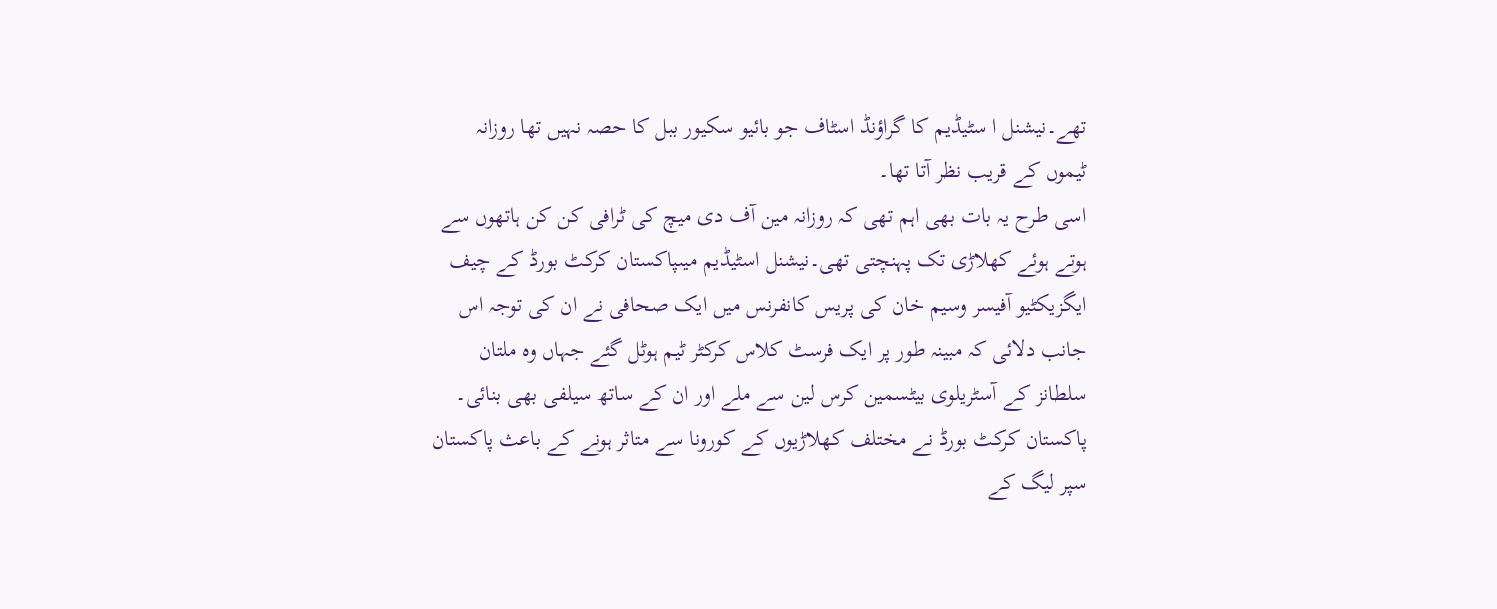تھے۔نیشنل ا سٹیڈیم کا گراؤنڈ اسٹاف جو بائیو سکیور ببل کا حصہ نہیں تھا روزانہ ٹیموں کے قریب نظر آتا تھا۔
اسی طرح یہ بات بھی اہم تھی کہ روزانہ مین آف دی میچ کی ٹرافی کن کن ہاتھوں سے ہوتے ہوئے کھلاڑی تک پہنچتی تھی۔نیشنل اسٹیڈیم میںپاکستان کرکٹ بورڈ کے چیف ایگزیکٹیو آفیسر وسیم خان کی پریس کانفرنس میں ایک صحافی نے ان کی توجہ اس جانب دلائی کہ مبینہ طور پر ایک فرسٹ کلاس کرکٹر ٹیم ہوٹل گئے جہاں وہ ملتان سلطانز کے آسٹریلوی بیٹسمین کرس لین سے ملے اور ان کے ساتھ سیلفی بھی بنائی۔
پاکستان کرکٹ بورڈ نے مختلف کھلاڑیوں کے کورونا سے متاثر ہونے کے باعث پاکستان سپر لیگ کے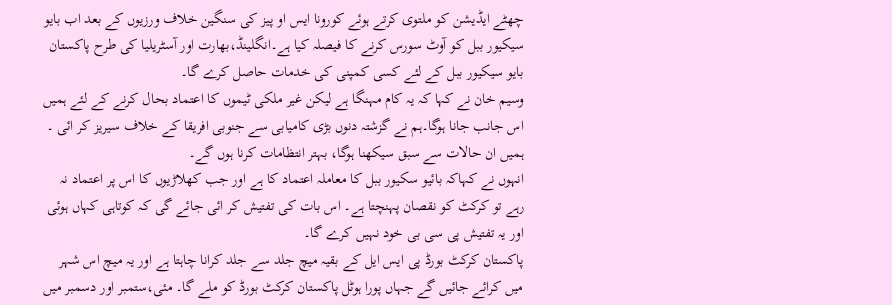چھٹے ایڈیشن کو ملتوی کرتے ہوئے کورونا ایس او پیز کی سنگین خلاف ورزیوں کے بعد اب بایو سیکیور ببل کو آوٹ سورس کرنے کا فیصلہ کیا ہے۔انگلینڈ،بھارت اور آسٹریلیا کی طرح پاکستان بایو سیکیور ببل کے لئے کسی کمپنی کی خدمات حاصل کرے گا۔
وسیم خان نے کہا کہ یہ کام مہنگا ہے لیکن غیر ملکی ٹیموں کا اعتماد بحال کرنے کے لئے ہمیں اس جانب جانا ہوگا۔ہم نے گزشتہ دنوں بڑی کامیابی سے جنوبی افریقا کے خلاف سیریز کر ائی ۔ ہمیں ان حالات سے سبق سیکھنا ہوگا، بہتر انتظامات کرنا ہوں گے۔
انہوں نے کہاکہ بائیو سکیور ببل کا معاملہ اعتماد کا ہے اور جب کھلاڑیوں کا اس پر اعتماد نہ رہے تو کرکٹ کو نقصان پہنچتا ہے۔ اس بات کی تفتیش کر ائی جائے گی کہ کوتاہی کہاں ہوئی اور یہ تفتیش پی سی بی خود نہیں کرے گا۔
پاکستان کرکٹ بورڈ پی ایس ایل کے بقیہ میچ جلد سے جلد کرانا چاہتا ہے اور یہ میچ اس شہر میں کرائے جائیں گے جہاں پورا ہوٹل پاکستان کرکٹ بورڈ کو ملے گا۔ مئی،ستمبر اور دسمبر میں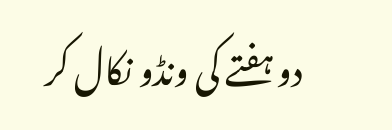دو ہفتے کی ونڈو نکال کر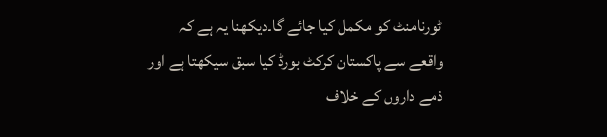ٹورنامنٹ کو مکمل کیا جائے گا۔دیکھنا یہ ہے کہ واقعے سے پاکستان کرکٹ بورڈ کیا سبق سیکھتا ہے اور ذمے داروں کے خلاف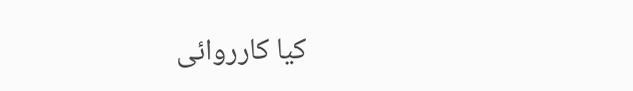کیا کارروائی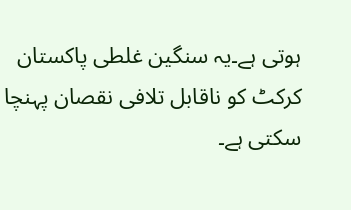ہوتی ہے۔یہ سنگین غلطی پاکستان کرکٹ کو ناقابل تلافی نقصان پہنچا سکتی ہے۔